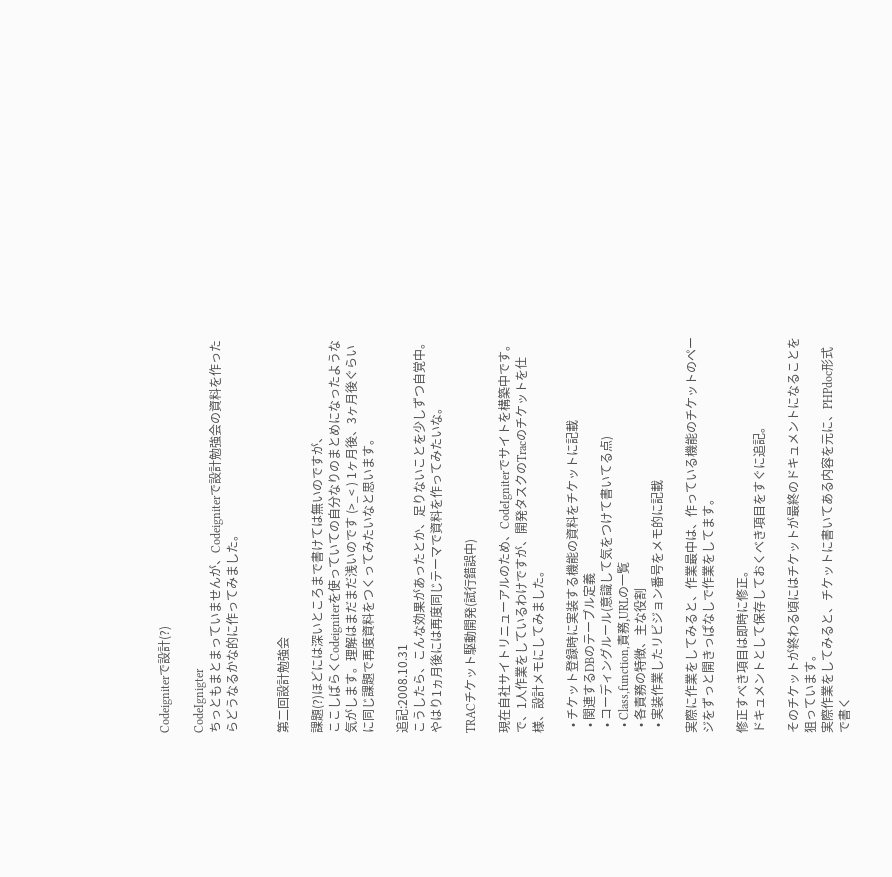Codeigniterで設計(?)

CodeIgnigter
ちっともまとまっていませんが、Codeigniterで設計勉強会の資料を作ったらどうなるかな的に作ってみました。


第二回設計勉強会

課題(?)ほどには深いところまで書けては無いのですが、
ここしばらくCodeigniterを使っていての自分なりのまとめになったような気がします。理解はまだまだ浅いのです (>_< ) 1ヶ月後、3ヶ月後ぐらいに同じ課題で再度資料をつくってみたいなと思います。

追記:2008.10.31
こうしたら、こんな効果があったとか、足りないことを少しずつ自覚中。
やはり1ヵ月後には再度同じテーマで資料を作ってみたいな。

TRACチケット駆動開発(試行錯誤中)

現在自社サイトリニューアルのため、CodeIgniterでサイトを構築中です。
で、1人作業をしているわけですが、開発タスクのTracのチケットを仕様、設計メモにしてみました。

  • チケット登録時に実装する機能の資料をチケットに記載
  • 関連するDBのテーブル定義
  • コーディングルール(意識して気をつけて書いてる点)
  • Class,function,責務,URLの一覧
  • 各責務の特徴、主な役割
  • 実装作業したリビジョン番号をメモ的に記載

実際に作業をしてみると、作業最中は、作っている機能のチケットのページをずっと開きっぱなしで作業をしてます。

修正すべき項目は即時に修正。
ドキュメントとして保存しておくべき項目をすぐに追記。

そのチケットが終わる頃にはチケットが最終のドキュメントになることを狙っています。
実際作業をしてみると、チケットに書いてある内容を元に、PHPdoc形式で書く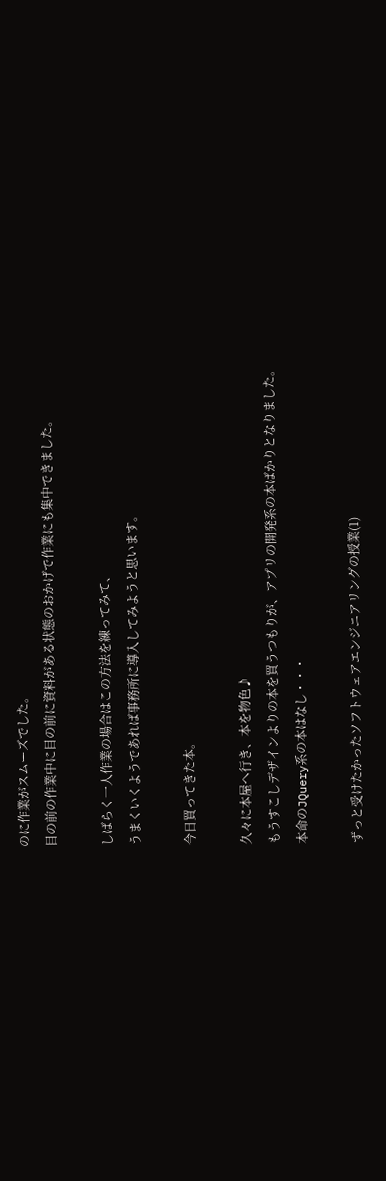のに作業がスムーズでした。
目の前の作業中に目の前に資料がある状態のおかげで作業にも集中できました。

しばらく一人作業の場合はこの方法を練ってみて、
うまくいくようであれば事務所に導入してみようと思います。

今日買ってきた本。

久々に本屋へ行き、本を物色♪
もうすこしデザインよりの本を買うつもりが、アプリの開発系の本ばかりとなりました。
本命のJQuery系の本はなし・・・

ずっと受けたかったソフトウェアエンジニアリングの授業(1)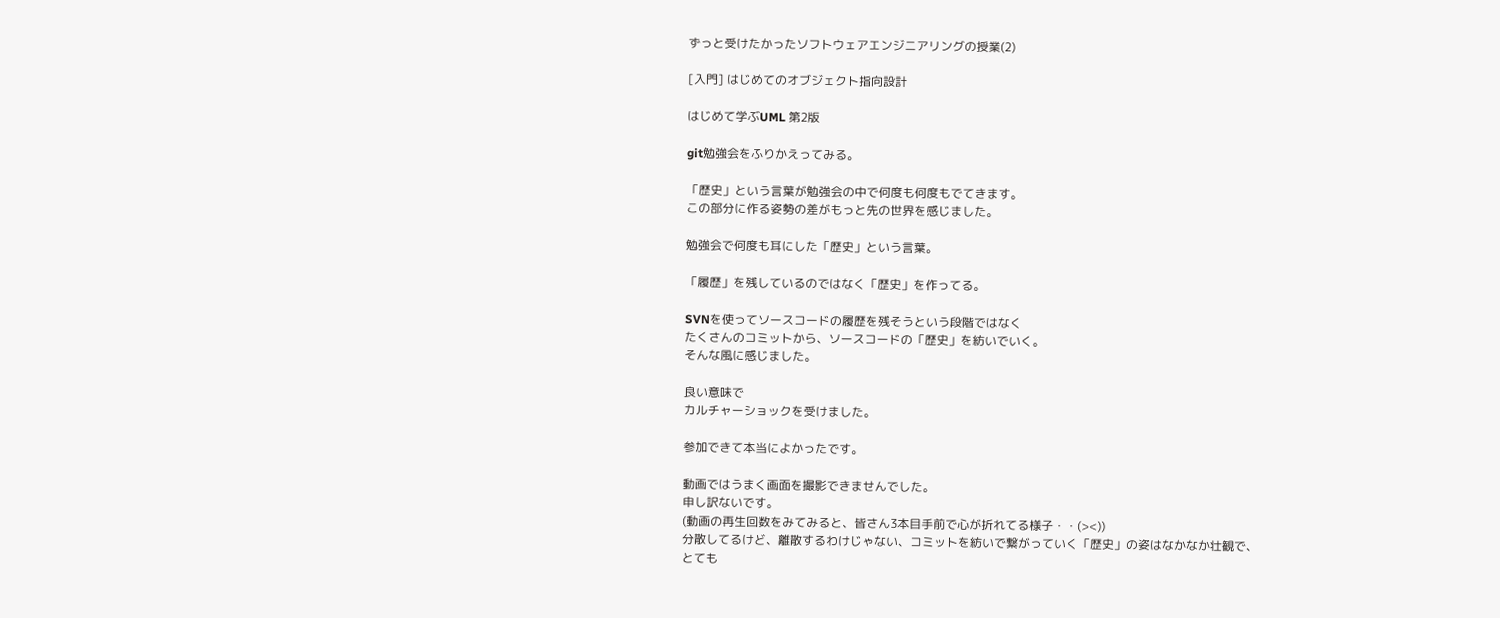ずっと受けたかったソフトウェアエンジニアリングの授業(2)

[入門] はじめてのオブジェクト指向設計

はじめて学ぶUML 第2版

git勉強会をふりかえってみる。

「歴史」という言葉が勉強会の中で何度も何度もでてきます。
この部分に作る姿勢の差がもっと先の世界を感じました。

勉強会で何度も耳にした「歴史」という言葉。

「履歴」を残しているのではなく「歴史」を作ってる。

SVNを使ってソースコードの履歴を残そうという段階ではなく
たくさんのコミットから、ソースコードの「歴史」を紡いでいく。
そんな風に感じました。

良い意味で
カルチャーショックを受けました。

参加できて本当によかったです。

動画ではうまく画面を撮影できませんでした。
申し訳ないです。
(動画の再生回数をみてみると、皆さん3本目手前で心が折れてる様子・・(><))
分散してるけど、離散するわけじゃない、コミットを紡いで繋がっていく「歴史」の姿はなかなか壮観で、
とても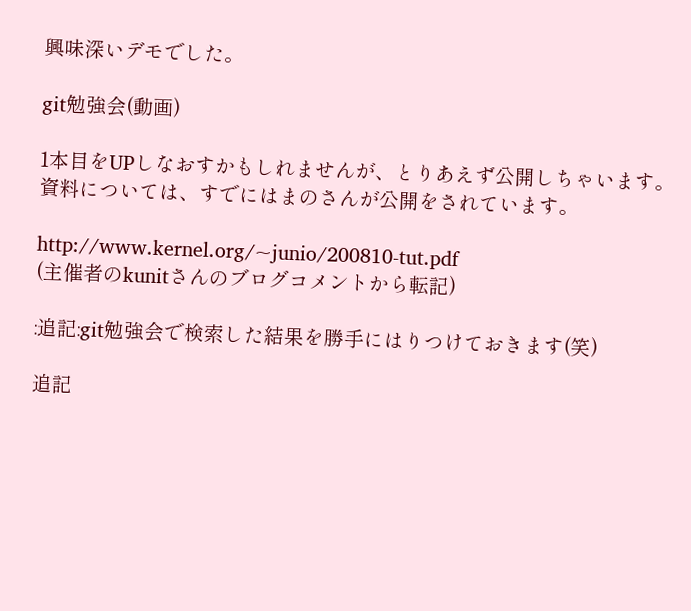興味深いデモでした。

git勉強会(動画)

1本目をUPしなおすかもしれませんが、とりあえず公開しちゃいます。
資料については、すでにはまのさんが公開をされています。

http://www.kernel.org/~junio/200810-tut.pdf
(主催者のkunitさんのブログコメントから転記)

:追記:git勉強会で検索した結果を勝手にはりつけておきます(笑)

追記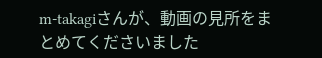m-takagiさんが、動画の見所をまとめてくださいました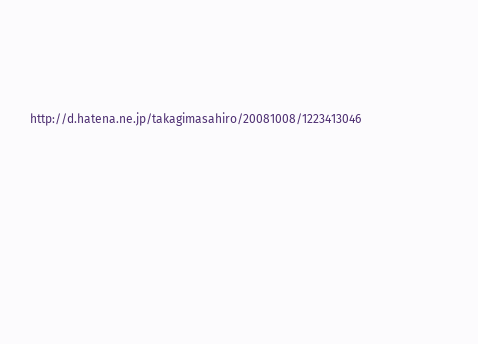http://d.hatena.ne.jp/takagimasahiro/20081008/1223413046